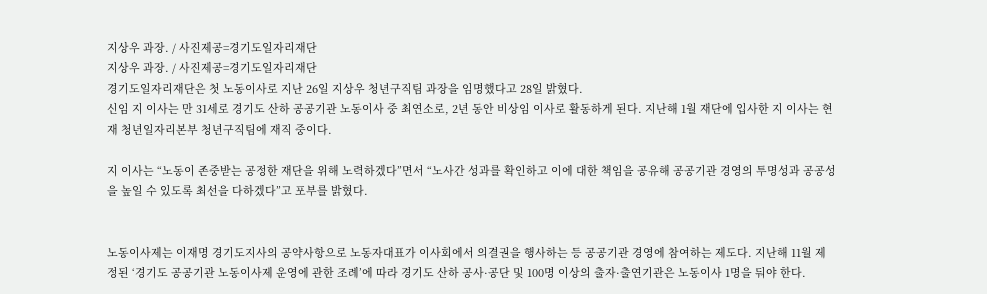지상우 과장. / 사진제공=경기도일자리재단
지상우 과장. / 사진제공=경기도일자리재단
경기도일자리재단은 첫 노동이사로 지난 26일 지상우 청년구직팀 과장을 임명했다고 28일 밝혔다.
신임 지 이사는 만 31세로 경기도 산하 공공기관 노동이사 중 최연소로, 2년 동안 비상임 이사로 활동하게 된다. 지난해 1월 재단에 입사한 지 이사는 현재 청년일자리본부 청년구직팀에 재직 중이다.

지 이사는 “노동이 존중받는 공정한 재단을 위해 노력하겠다”면서 “노사간 성과를 확인하고 이에 대한 책임을 공유해 공공기관 경영의 투명성과 공공성을 높일 수 있도록 최선을 다하겠다”고 포부를 밝혔다.


노동이사제는 이재명 경기도지사의 공약사항으로 노동자대표가 이사회에서 의결권을 행사하는 등 공공기관 경영에 참여하는 제도다. 지난해 11월 제정된 ‘경기도 공공기관 노동이사제 운영에 관한 조례’에 따라 경기도 산하 공사·공단 및 100명 이상의 출자·출연기관은 노동이사 1명을 둬야 한다.